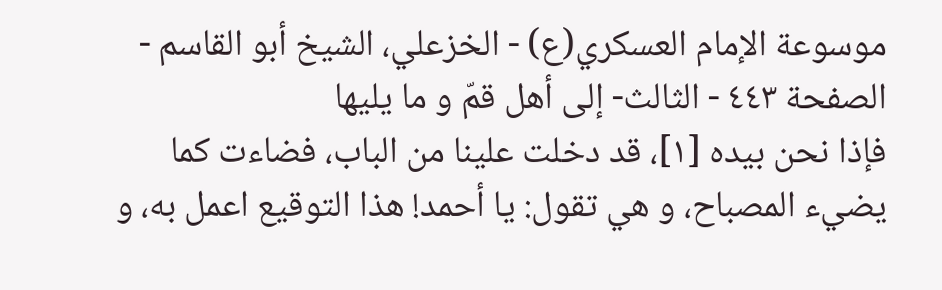موسوعة الإمام العسكري(ع) - الخزعلي، الشيخ أبو القاسم - الصفحة ٤٤٣ - الثالث- إلى أهل قمّ و ما يليها
فإذا نحن بيده [١]، قد دخلت علينا من الباب، فضاءت كما يضيء المصباح، و هي تقول: يا أحمد! هذا التوقيع اعمل به، و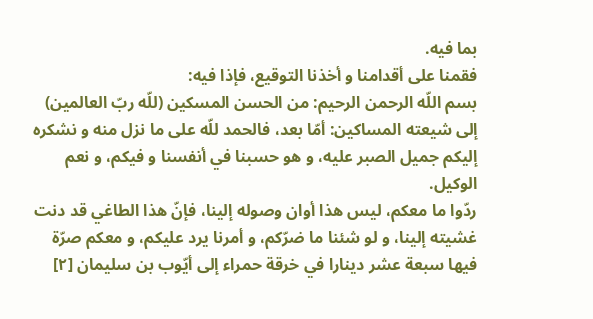بما فيه.
فقمنا على أقدامنا و أخذنا التوقيع، فإذا فيه:
بسم اللّه الرحمن الرحيم: من الحسن المسكين (للّه ربّ العالمين) إلى شيعته المساكين: أمّا بعد، فالحمد للّه على ما نزل منه و نشكره إليكم جميل الصبر عليه، و هو حسبنا في أنفسنا و فيكم، و نعم الوكيل.
ردّوا ما معكم، ليس هذا أوان وصوله إلينا، فإنّ هذا الطاغي قد دنت غشيته إلينا، و لو شئنا ما ضرّكم، و أمرنا يرد عليكم، و معكم صرّة فيها سبعة عشر دينارا في خرقة حمراء إلى أيّوب بن سليمان [٢]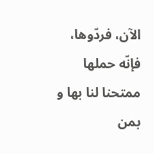الآن، فردّوها، فإنّه حملها ممتحنا لنا بها و بمن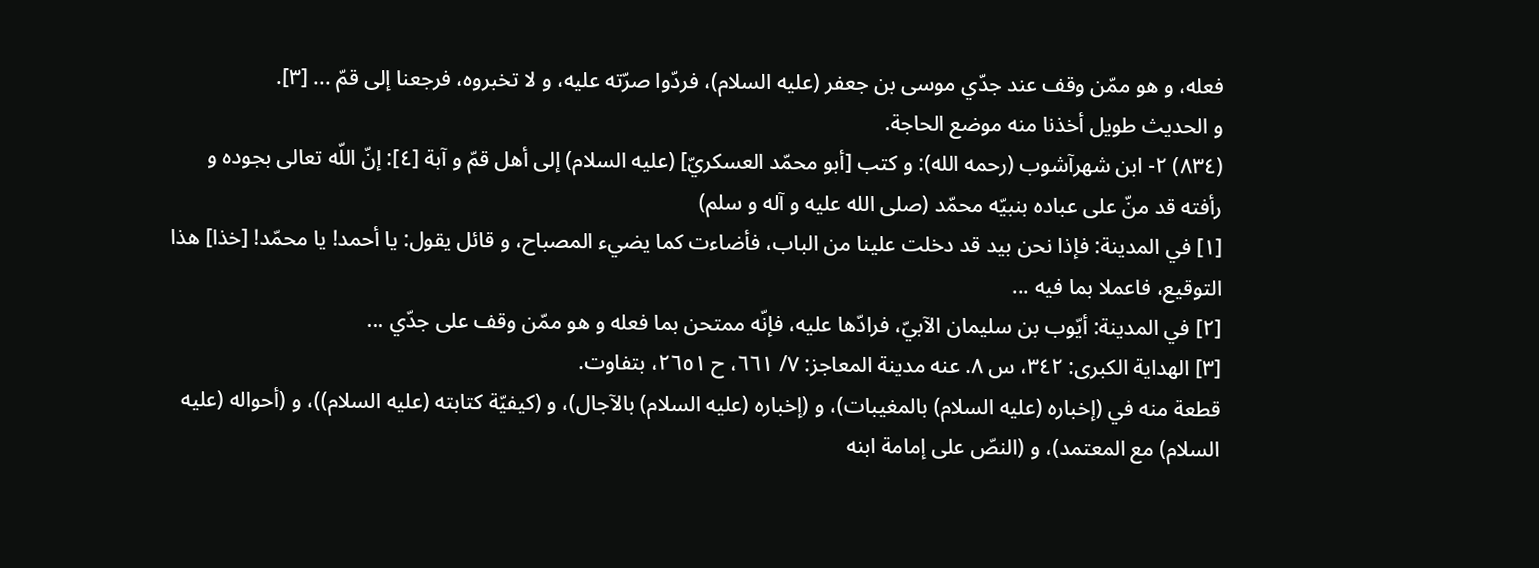فعله، و هو ممّن وقف عند جدّي موسى بن جعفر (عليه السلام)، فردّوا صرّته عليه، و لا تخبروه، فرجعنا إلى قمّ ... [٣].
و الحديث طويل أخذنا منه موضع الحاجة.
(٨٣٤) ٢- ابن شهرآشوب (رحمه الله): و كتب [أبو محمّد العسكريّ] (عليه السلام) إلى أهل قمّ و آبة [٤]: إنّ اللّه تعالى بجوده و رأفته قد منّ على عباده بنبيّه محمّد (صلى الله عليه و آله و سلم)
[١] في المدينة: فإذا نحن بيد قد دخلت علينا من الباب، فأضاءت كما يضيء المصباح، و قائل يقول: يا أحمد! يا محمّد! [خذا] هذا التوقيع، فاعملا بما فيه ...
[٢] في المدينة: أيّوب بن سليمان الآبيّ، فرادّها عليه، فإنّه ممتحن بما فعله و هو ممّن وقف على جدّي ...
[٣] الهداية الكبرى: ٣٤٢، س ٨. عنه مدينة المعاجز: ٧/ ٦٦١، ح ٢٦٥١، بتفاوت.
قطعة منه في (إخباره (عليه السلام) بالمغيبات)، و (إخباره (عليه السلام) بالآجال)، و (كيفيّة كتابته (عليه السلام))، و (أحواله (عليه السلام) مع المعتمد)، و (النصّ على إمامة ابنه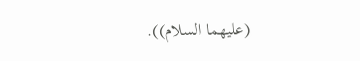(عليهما السلام)).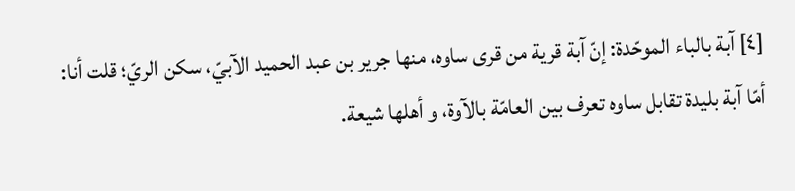[٤] آبة بالباء الموحّدة: إنّ آبة قرية من قرى ساوه، منها جرير بن عبد الحميد الآبيّ، سكن الريّ؛ قلت أنا: أمّا آبة بليدة تقابل ساوه تعرف بين العامّة بالآوة، و أهلها شيعة.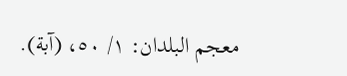معجم البلدان: ١/ ٥٠، (آبة).